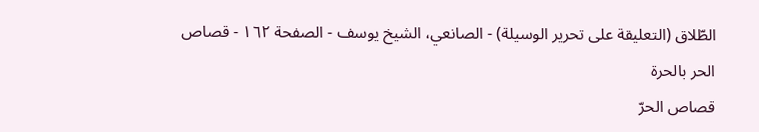الطّلاق (التعليقة على تحرير الوسيلة) - الصانعي، الشيخ يوسف - الصفحة ١٦٢ - قصاص الحر بالحرة
قصاص الحرّ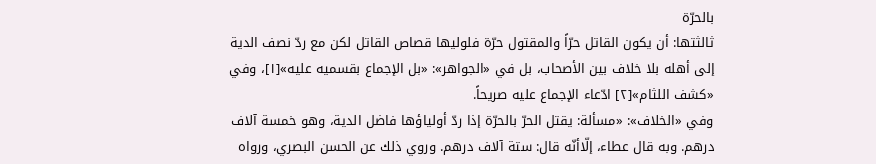بالحرّة
ثالثتها: أن يكون القاتل حرّاً والمقتول حرّة فلوليها قصاص القاتل لكن مع ردّ نصف الدية إلى أهله بلا خلاف بين الأصحاب، بل في «الجواهر»: «بل الإجماع بقسميه عليه»[١]، وفي «كشف اللثام»[٢] ادّعاء الإجماع عليه صريحاً.
وفي «الخلاف»: «مسألة: يقتل الحرّ بالحرّة إذا ردّ أولياؤها فاضل الدية، وهو خمسة آلاف درهم. وبه قال عطاء، إلّاأنّه قال: ستة آلاف درهم. وروي ذلك عن الحسن البصري، ورواه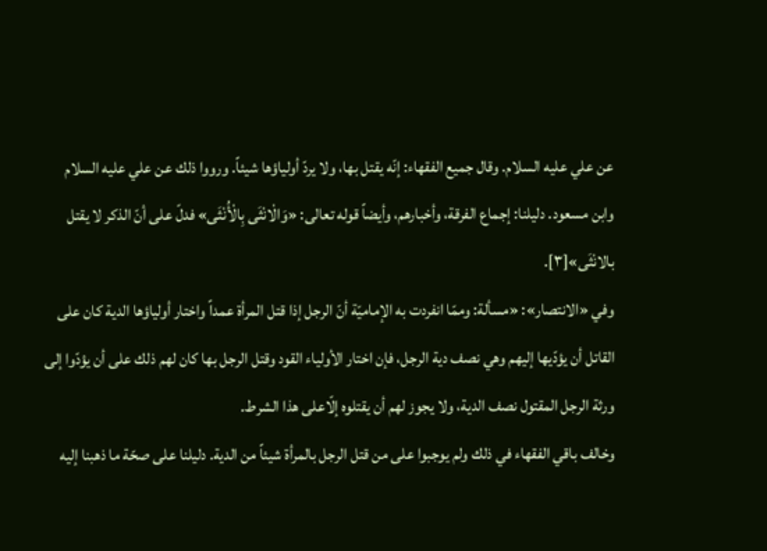عن علي عليه السلام. وقال جميع الفقهاء: إنّه يقتل بها، ولا يردّ أولياؤها شيئاً. ورووا ذلك عن علي عليه السلام وابن مسعود. دليلنا: إجماع الفرقة، وأخبارهم، وأيضاً قوله تعالى: «وَالْانْثَى بِالْأُنْثَى» فدلّ على أنّ الذكر لا يقتل بالانْثَى»[٣].
وفي «الانتصار»: «مسألة: وممّا انفردت به الإماميّة أنّ الرجل إذا قتل المرأة عمداً واختار أولياؤها الدية كان على القاتل أن يؤدّيها إليهم وهي نصف دية الرجل، فإن اختار الأولياء القود وقتل الرجل بها كان لهم ذلك على أن يؤدّوا إلى ورثة الرجل المقتول نصف الدية، ولا يجوز لهم أن يقتلوه إلّاعلى هذا الشرط.
وخالف باقي الفقهاء في ذلك ولم يوجبوا على من قتل الرجل بالمرأة شيئاً من الدية. دليلنا على صحّة ما ذهبنا إليه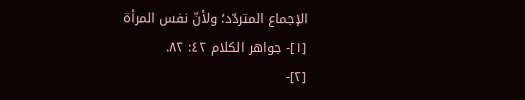الإجماع المتردّد؛ ولأنّ نفس المرأة
[١]- جواهر الكلام ٤٢: ٨٢.
[٢]-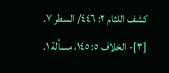كشف اللثام ٢: ٤٤٦/ السطر ٧.
[٣]- الخلاف ٥: ١٤٥، مسألة ١.